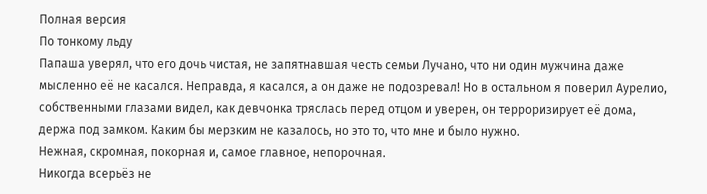Полная версия
По тонкому льду
Папаша уверял, что его дочь чистая, не запятнавшая честь семьи Лучано, что ни один мужчина даже мысленно её не касался. Неправда, я касался, а он даже не подозревал! Но в остальном я поверил Аурелио, собственными глазами видел, как девчонка тряслась перед отцом и уверен, он терроризирует её дома, держа под замком. Каким бы мерзким не казалось, но это то, что мне и было нужно.
Нежная, скромная, покорная и, самое главное, непорочная.
Никогда всерьёз не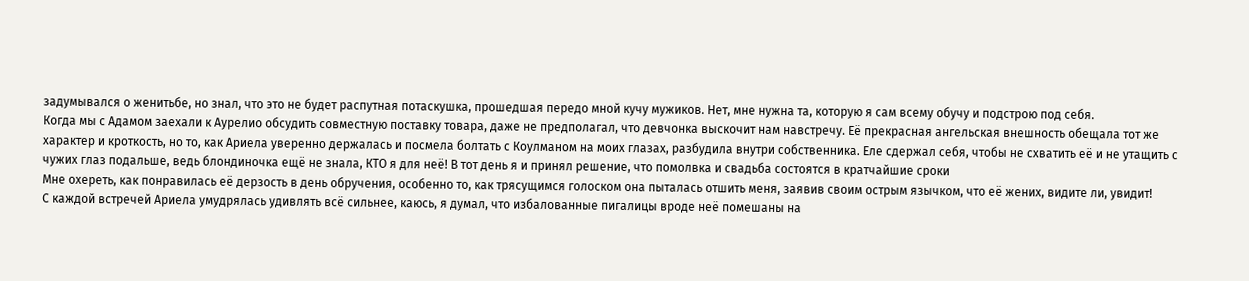задумывался о женитьбе, но знал, что это не будет распутная потаскушка, прошедшая передо мной кучу мужиков. Нет, мне нужна та, которую я сам всему обучу и подстрою под себя.
Когда мы с Адамом заехали к Аурелио обсудить совместную поставку товара, даже не предполагал, что девчонка выскочит нам навстречу. Её прекрасная ангельская внешность обещала тот же характер и кроткость, но то, как Ариела уверенно держалась и посмела болтать с Коулманом на моих глазах, разбудила внутри собственника. Еле сдержал себя, чтобы не схватить её и не утащить с чужих глаз подальше, ведь блондиночка ещё не знала, КТО я для неё! В тот день я и принял решение, что помолвка и свадьба состоятся в кратчайшие сроки
Мне охереть, как понравилась её дерзость в день обручения, особенно то, как трясущимся голоском она пыталась отшить меня, заявив своим острым язычком, что её жених, видите ли, увидит!
С каждой встречей Ариела умудрялась удивлять всё сильнее, каюсь, я думал, что избалованные пигалицы вроде неё помешаны на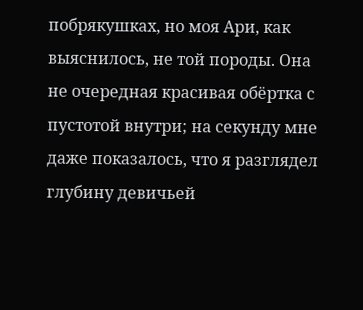побрякушках, но моя Ари, как выяснилось, не той породы. Она не очередная красивая обёртка с пустотой внутри; на секунду мне даже показалось, что я разглядел глубину девичьей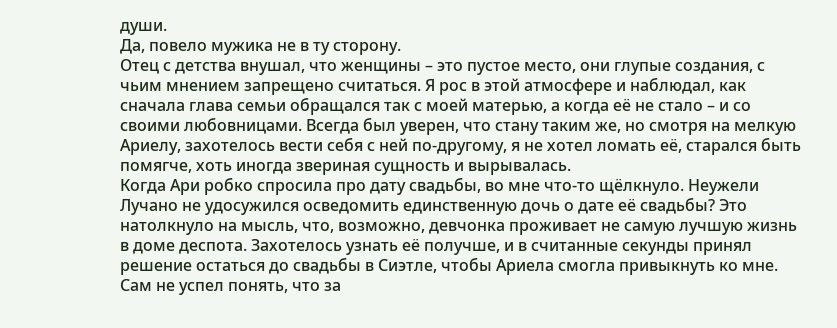души.
Да, повело мужика не в ту сторону.
Отец с детства внушал, что женщины – это пустое место, они глупые создания, с чьим мнением запрещено считаться. Я рос в этой атмосфере и наблюдал, как сначала глава семьи обращался так с моей матерью, а когда её не стало – и со своими любовницами. Всегда был уверен, что стану таким же, но смотря на мелкую Ариелу, захотелось вести себя с ней по-другому, я не хотел ломать её, старался быть помягче, хоть иногда звериная сущность и вырывалась.
Когда Ари робко спросила про дату свадьбы, во мне что-то щёлкнуло. Неужели Лучано не удосужился осведомить единственную дочь о дате её свадьбы? Это натолкнуло на мысль, что, возможно, девчонка проживает не самую лучшую жизнь в доме деспота. Захотелось узнать её получше, и в считанные секунды принял решение остаться до свадьбы в Сиэтле, чтобы Ариела смогла привыкнуть ко мне. Сам не успел понять, что за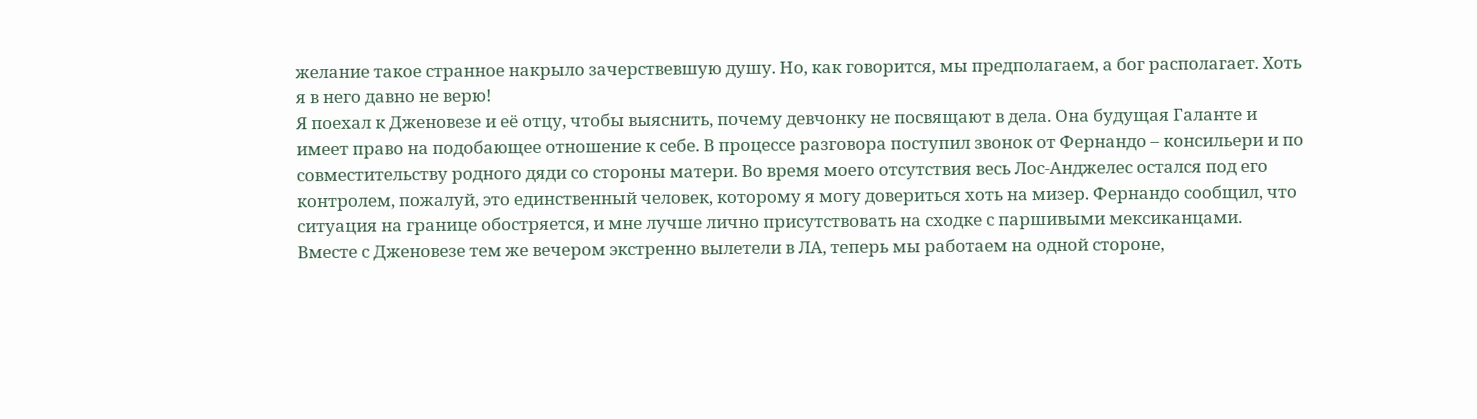желание такое странное накрыло зачерствевшую душу. Но, как говорится, мы предполагаем, а бог располагает. Хоть я в него давно не верю!
Я поехал к Дженовезе и её отцу, чтобы выяснить, почему девчонку не посвящают в дела. Она будущая Галанте и имеет право на подобающее отношение к себе. В процессе разговора поступил звонок от Фернандо – консильери и по совместительству родного дяди со стороны матери. Во время моего отсутствия весь Лос-Анджелес остался под его контролем, пожалуй, это единственный человек, которому я могу довериться хоть на мизер. Фернандо сообщил, что ситуация на границе обостряется, и мне лучше лично присутствовать на сходке с паршивыми мексиканцами.
Вместе с Дженовезе тем же вечером экстренно вылетели в ЛА, теперь мы работаем на одной стороне,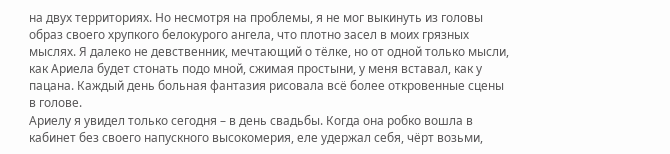на двух территориях. Но несмотря на проблемы, я не мог выкинуть из головы образ своего хрупкого белокурого ангела, что плотно засел в моих грязных мыслях. Я далеко не девственник, мечтающий о тёлке, но от одной только мысли, как Ариела будет стонать подо мной, сжимая простыни, у меня вставал, как у пацана. Каждый день больная фантазия рисовала всё более откровенные сцены в голове.
Ариелу я увидел только сегодня – в день свадьбы. Когда она робко вошла в кабинет без своего напускного высокомерия, еле удержал себя, чёрт возьми,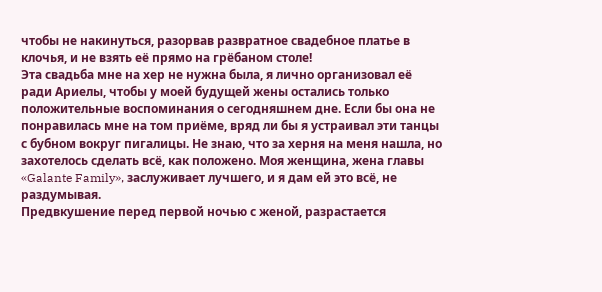чтобы не накинуться, разорвав развратное свадебное платье в клочья, и не взять её прямо на грёбаном столе!
Эта свадьба мне на хер не нужна была, я лично организовал её ради Ариелы, чтобы у моей будущей жены остались только положительные воспоминания о сегодняшнем дне. Если бы она не понравилась мне на том приёме, вряд ли бы я устраивал эти танцы с бубном вокруг пигалицы. Не знаю, что за херня на меня нашла, но захотелось сделать всё, как положено. Моя женщина, жена главы «Galante Family», заслуживает лучшего, и я дам ей это всё, не раздумывая.
Предвкушение перед первой ночью с женой, разрастается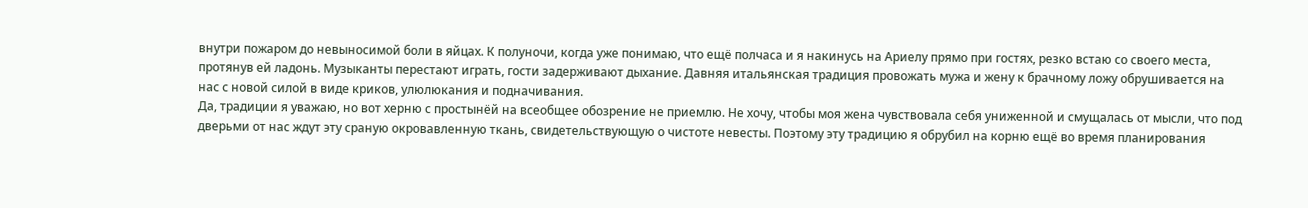внутри пожаром до невыносимой боли в яйцах. К полуночи, когда уже понимаю, что ещё полчаса и я накинусь на Ариелу прямо при гостях, резко встаю со своего места, протянув ей ладонь. Музыканты перестают играть, гости задерживают дыхание. Давняя итальянская традиция провожать мужа и жену к брачному ложу обрушивается на нас с новой силой в виде криков, улюлюкания и подначивания.
Да, традиции я уважаю, но вот херню с простынёй на всеобщее обозрение не приемлю. Не хочу, чтобы моя жена чувствовала себя униженной и смущалась от мысли, что под дверьми от нас ждут эту сраную окровавленную ткань, свидетельствующую о чистоте невесты. Поэтому эту традицию я обрубил на корню ещё во время планирования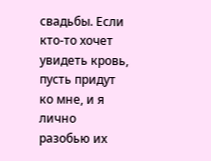свадьбы. Если кто-то хочет увидеть кровь, пусть придут ко мне, и я лично разобью их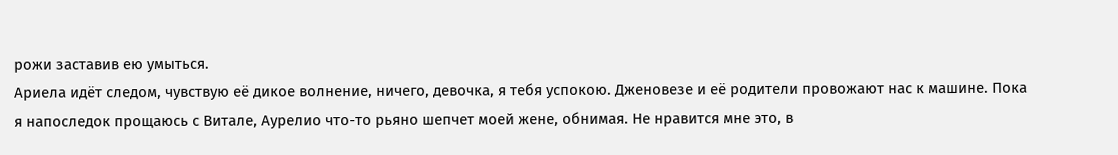рожи заставив ею умыться.
Ариела идёт следом, чувствую её дикое волнение, ничего, девочка, я тебя успокою. Дженовезе и её родители провожают нас к машине. Пока я напоследок прощаюсь с Витале, Аурелио что-то рьяно шепчет моей жене, обнимая. Не нравится мне это, в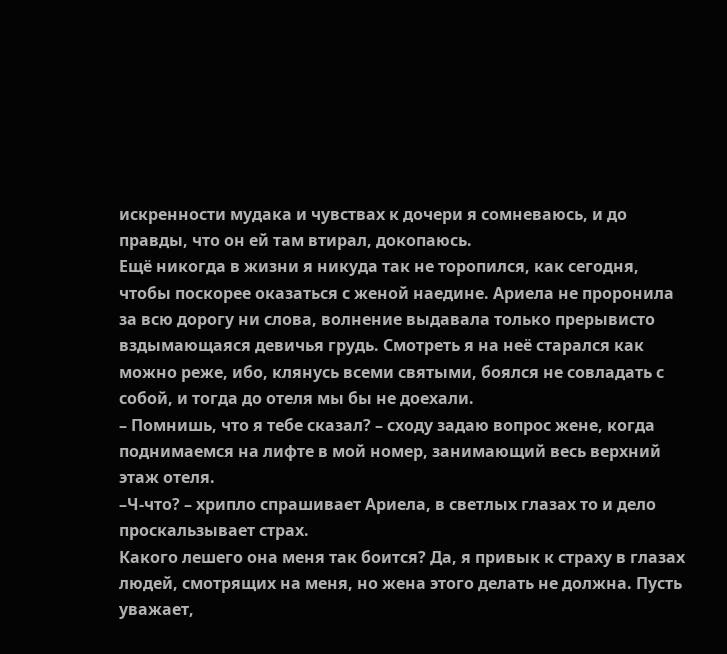искренности мудака и чувствах к дочери я сомневаюсь, и до правды, что он ей там втирал, докопаюсь.
Ещё никогда в жизни я никуда так не торопился, как сегодня, чтобы поскорее оказаться с женой наедине. Ариела не проронила за всю дорогу ни слова, волнение выдавала только прерывисто вздымающаяся девичья грудь. Смотреть я на неё старался как можно реже, ибо, клянусь всеми святыми, боялся не совладать с собой, и тогда до отеля мы бы не доехали.
– Помнишь, что я тебе сказал? – сходу задаю вопрос жене, когда поднимаемся на лифте в мой номер, занимающий весь верхний этаж отеля.
–Ч-что? – хрипло спрашивает Ариела, в светлых глазах то и дело проскальзывает страх.
Какого лешего она меня так боится? Да, я привык к страху в глазах людей, смотрящих на меня, но жена этого делать не должна. Пусть уважает,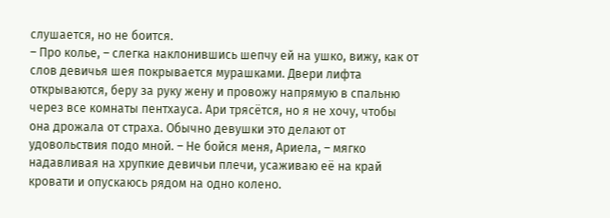слушается, но не боится.
– Про колье, – слегка наклонившись шепчу ей на ушко, вижу, как от слов девичья шея покрывается мурашками. Двери лифта открываются, беру за руку жену и провожу напрямую в спальню через все комнаты пентхауса. Ари трясётся, но я не хочу, чтобы она дрожала от страха. Обычно девушки это делают от удовольствия подо мной. – Не бойся меня, Ариела, – мягко надавливая на хрупкие девичьи плечи, усаживаю её на край кровати и опускаюсь рядом на одно колено.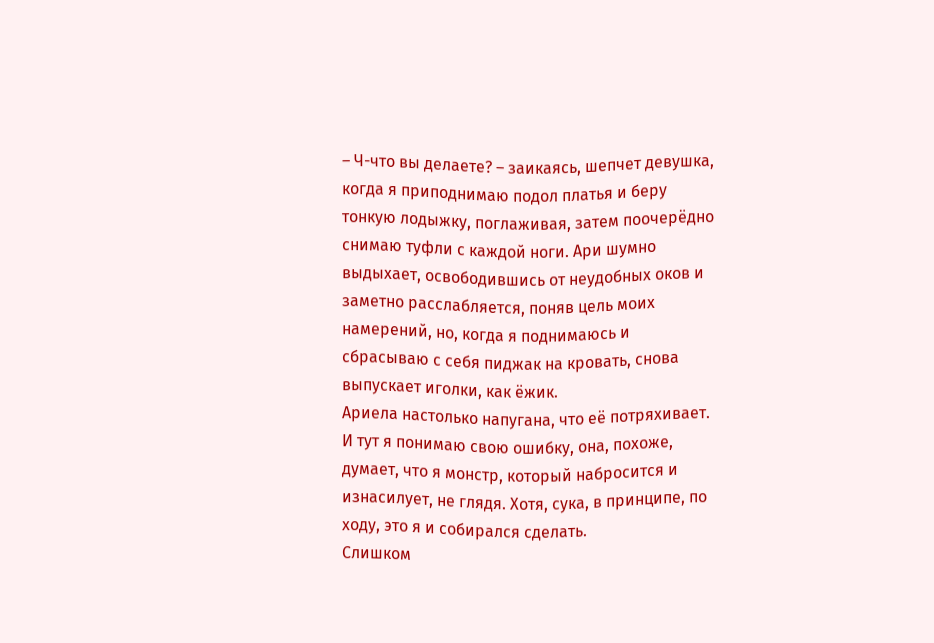– Ч-что вы делаете? – заикаясь, шепчет девушка, когда я приподнимаю подол платья и беру тонкую лодыжку, поглаживая, затем поочерёдно снимаю туфли с каждой ноги. Ари шумно выдыхает, освободившись от неудобных оков и заметно расслабляется, поняв цель моих намерений, но, когда я поднимаюсь и сбрасываю с себя пиджак на кровать, снова выпускает иголки, как ёжик.
Ариела настолько напугана, что её потряхивает.
И тут я понимаю свою ошибку, она, похоже, думает, что я монстр, который набросится и изнасилует, не глядя. Хотя, сука, в принципе, по ходу, это я и собирался сделать.
Слишком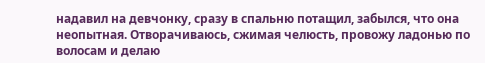надавил на девчонку, сразу в спальню потащил, забылся, что она неопытная. Отворачиваюсь, сжимая челюсть, провожу ладонью по волосам и делаю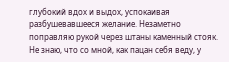глубокий вдох и выдох, успокаивая разбушевавшееся желание. Незаметно поправляю рукой через штаны каменный стояк. Не знаю, что со мной, как пацан себя веду, у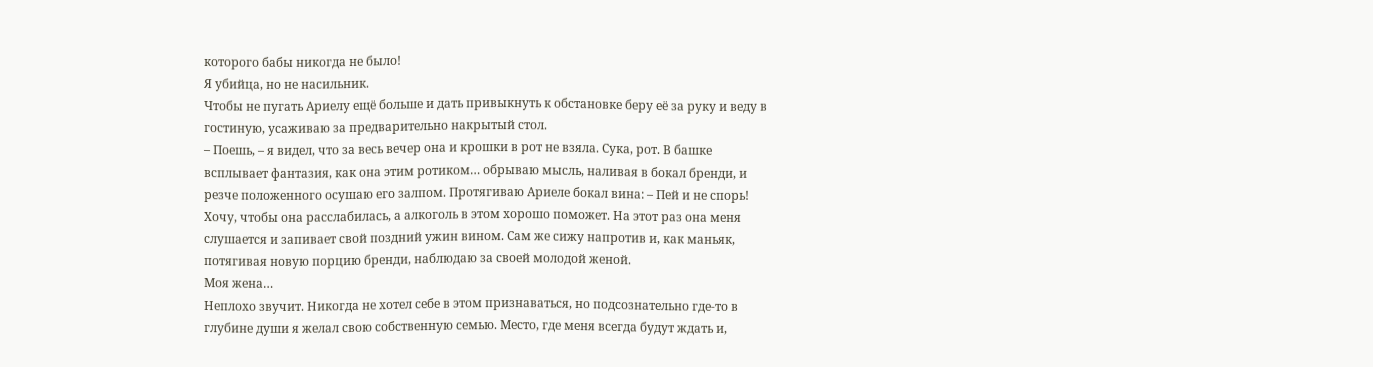которого бабы никогда не было!
Я убийца, но не насильник.
Чтобы не пугать Ариелу ещё больше и дать привыкнуть к обстановке беру её за руку и веду в гостиную, усаживаю за предварительно накрытый стол.
– Поешь, – я видел, что за весь вечер она и крошки в рот не взяла. Сука, рот. В башке всплывает фантазия, как она этим ротиком… обрываю мысль, наливая в бокал бренди, и резче положенного осушаю его залпом. Протягиваю Ариеле бокал вина: – Пей и не спорь!
Хочу, чтобы она расслабилась, а алкоголь в этом хорошо поможет. На этот раз она меня слушается и запивает свой поздний ужин вином. Сам же сижу напротив и, как маньяк, потягивая новую порцию бренди, наблюдаю за своей молодой женой.
Моя жена…
Неплохо звучит. Никогда не хотел себе в этом признаваться, но подсознательно где-то в глубине души я желал свою собственную семью. Место, где меня всегда будут ждать и,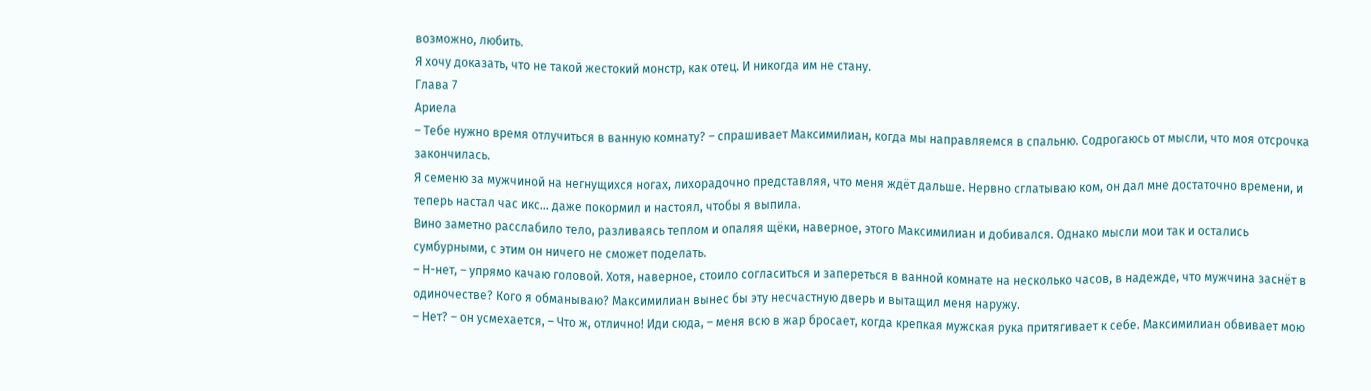возможно, любить.
Я хочу доказать, что не такой жестокий монстр, как отец. И никогда им не стану.
Глава 7
Ариела
– Тебе нужно время отлучиться в ванную комнату? – спрашивает Максимилиан, когда мы направляемся в спальню. Содрогаюсь от мысли, что моя отсрочка закончилась.
Я семеню за мужчиной на негнущихся ногах, лихорадочно представляя, что меня ждёт дальше. Нервно сглатываю ком, он дал мне достаточно времени, и теперь настал час икс… даже покормил и настоял, чтобы я выпила.
Вино заметно расслабило тело, разливаясь теплом и опаляя щёки, наверное, этого Максимилиан и добивался. Однако мысли мои так и остались сумбурными, с этим он ничего не сможет поделать.
– Н-нет, – упрямо качаю головой. Хотя, наверное, стоило согласиться и запереться в ванной комнате на несколько часов, в надежде, что мужчина заснёт в одиночестве? Кого я обманываю? Максимилиан вынес бы эту несчастную дверь и вытащил меня наружу.
– Нет? – он усмехается, – Что ж, отлично! Иди сюда, – меня всю в жар бросает, когда крепкая мужская рука притягивает к себе. Максимилиан обвивает мою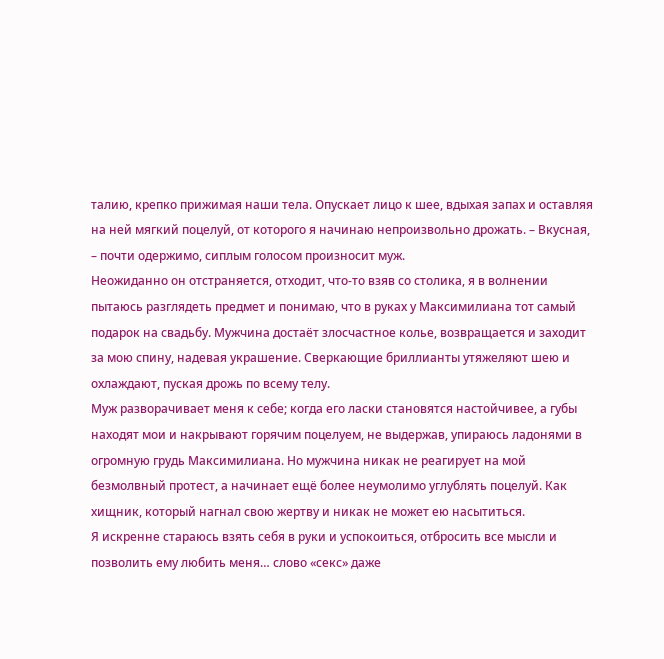талию, крепко прижимая наши тела. Опускает лицо к шее, вдыхая запах и оставляя на ней мягкий поцелуй, от которого я начинаю непроизвольно дрожать. – Вкусная, – почти одержимо, сиплым голосом произносит муж.
Неожиданно он отстраняется, отходит, что-то взяв со столика, я в волнении пытаюсь разглядеть предмет и понимаю, что в руках у Максимилиана тот самый подарок на свадьбу. Мужчина достаёт злосчастное колье, возвращается и заходит за мою спину, надевая украшение. Сверкающие бриллианты утяжеляют шею и охлаждают, пуская дрожь по всему телу.
Муж разворачивает меня к себе; когда его ласки становятся настойчивее, а губы находят мои и накрывают горячим поцелуем, не выдержав, упираюсь ладонями в огромную грудь Максимилиана. Но мужчина никак не реагирует на мой безмолвный протест, а начинает ещё более неумолимо углублять поцелуй. Как хищник, который нагнал свою жертву и никак не может ею насытиться.
Я искренне стараюсь взять себя в руки и успокоиться, отбросить все мысли и позволить ему любить меня… слово «секс» даже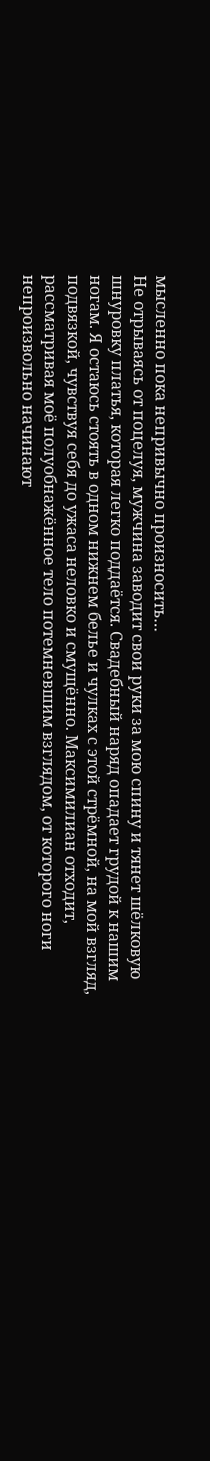мысленно пока непривычно произносить…
Не отрываясь от поцелуя, мужчина заводит свои руки за мою спину и тянет шёлковую шнуровку платья, которая легко поддаётся. Свадебный наряд опадает грудой к нашим ногам. Я остаюсь стоять в одном нижнем белье и чулках с этой стрёмной, на мой взгляд, подвязкой, чувствуя себя до ужаса неловко и смущённо. Максимилиан отходит, рассматривая моё полуобнажённое тело потемневшим взглядом, от которого ноги непроизвольно начинают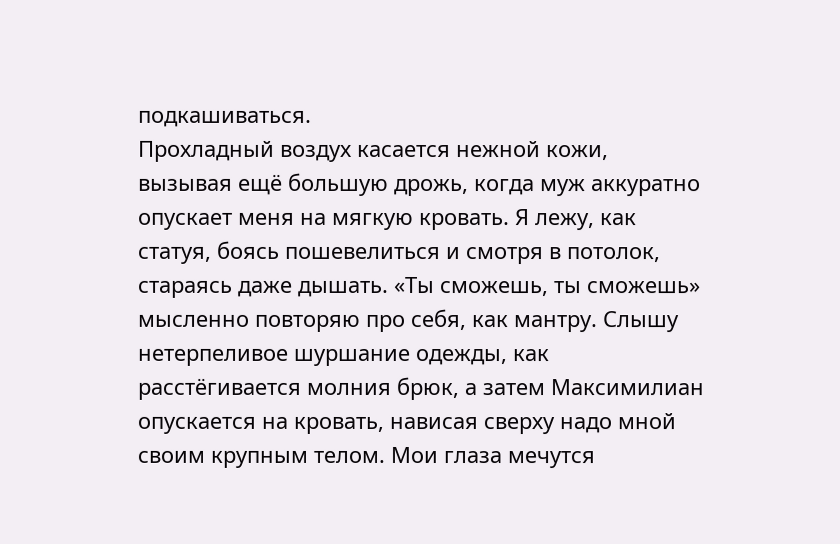подкашиваться.
Прохладный воздух касается нежной кожи, вызывая ещё большую дрожь, когда муж аккуратно опускает меня на мягкую кровать. Я лежу, как статуя, боясь пошевелиться и смотря в потолок, стараясь даже дышать. «Ты сможешь, ты сможешь» мысленно повторяю про себя, как мантру. Слышу нетерпеливое шуршание одежды, как расстёгивается молния брюк, а затем Максимилиан опускается на кровать, нависая сверху надо мной своим крупным телом. Мои глаза мечутся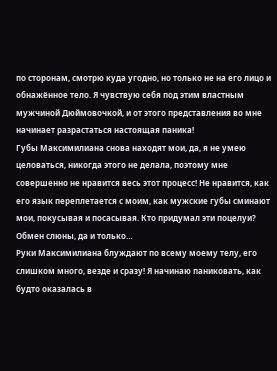по сторонам, смотрю куда угодно, но только не на его лицо и обнажённое тело. Я чувствую себя под этим властным мужчиной Дюймовочкой, и от этого представления во мне начинает разрастаться настоящая паника!
Губы Максимилиана снова находят мои, да, я не умею целоваться, никогда этого не делала, поэтому мне совершенно не нравится весь этот процесс! Не нравится, как его язык переплетается с моим, как мужские губы сминают мои, покусывая и посасывая. Кто придумал эти поцелуи? Обмен слюны, да и только…
Руки Максимилиана блуждают по всему моему телу, его слишком много, везде и сразу! Я начинаю паниковать, как будто оказалась в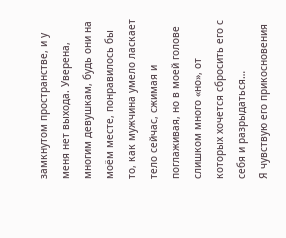замкнутом пространстве, и у меня нет выхода. Уверена, многим девушкам, будь они на моём месте, понравилось бы то, как мужчина умело ласкает тело сейчас, сжимая и поглаживая, но в моей голове слишком много «но», от которых хочется сбросить его с себя и разрыдаться…
Я чувствую его прикосновения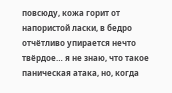повсюду, кожа горит от напористой ласки, в бедро отчётливо упирается нечто твёрдое… я не знаю, что такое паническая атака, но, когда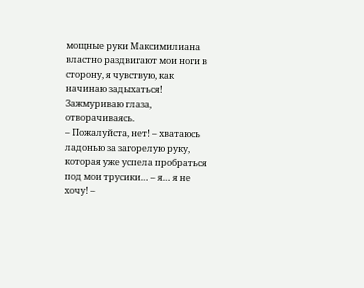мощные руки Максимилиана властно раздвигают мои ноги в сторону, я чувствую, как начинаю задыхаться! Зажмуриваю глаза, отворачиваясь.
– Пожалуйста, нет! – хватаюсь ладонью за загорелую руку, которая уже успела пробраться под мои трусики… – я… я не хочу! –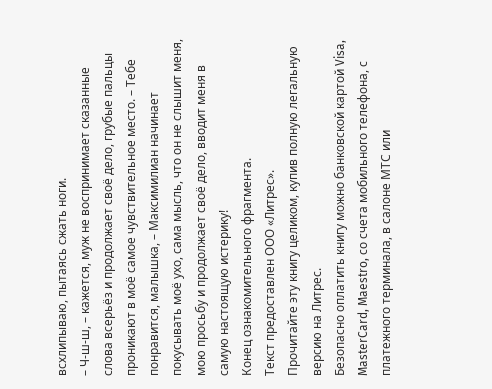всхлипываю, пытаясь сжать ноги.
– Ч-ш-ш, – кажется, муж не воспринимает сказанные слова всерьёз и продолжает своё дело, грубые пальцы проникают в моё самое чувствительное место. – Тебе понравится, малышка, – Максимилиан начинает покусывать моё ухо, сама мысль, что он не слышит меня, мою просьбу и продолжает своё дело, вводит меня в самую настоящую истерику!
Конец ознакомительного фрагмента.
Текст предоставлен ООО «Литрес».
Прочитайте эту книгу целиком, купив полную легальную версию на Литрес.
Безопасно оплатить книгу можно банковской картой Visa, MasterCard, Maestro, со счета мобильного телефона, с платежного терминала, в салоне МТС или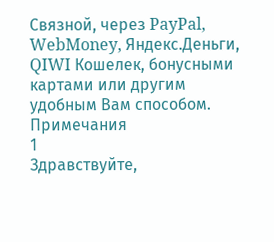Связной, через PayPal, WebMoney, Яндекс.Деньги, QIWI Кошелек, бонусными картами или другим удобным Вам способом.
Примечания
1
Здравствуйте,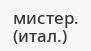мистер. (итал.)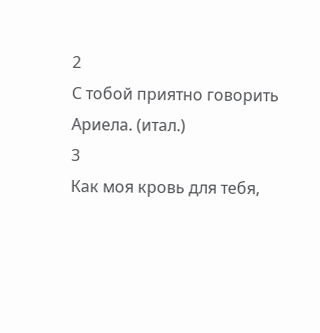2
С тобой приятно говорить Ариела. (итал.)
3
Как моя кровь для тебя,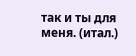так и ты для меня. (итал.)